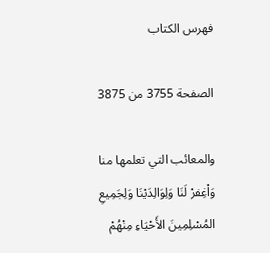فهرس الكتاب

الصفحة 3755 من 3875

والمعائب التي تعلمها منا وَاْغِفرْ لَنَا وَلِوَالِدَيْنَا وَلِجَمِيعِ المُسْلِمِينَ الأَحْيَاءِ مِنْهُمْ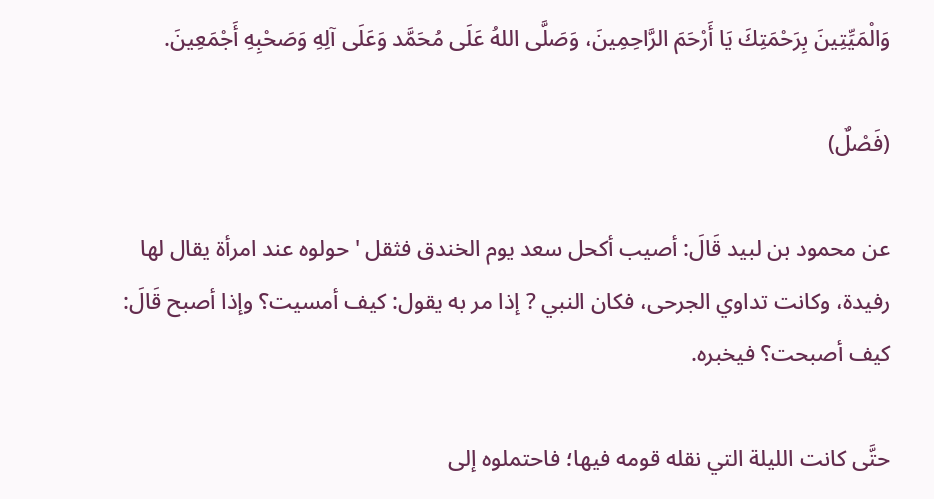وَالْمَيِّتِينَ بِرَحْمَتِكَ يَا أَرْحَمَ الرَّاحِمِينَ، وَصَلَّى اللهُ عَلَى مُحَمَّد وَعَلَى آلِهِ وَصَحْبِهِ أَجْمَعِينَ.

(فَصْلٌ)

عن محمود بن لبيد قَالَ: أصيب أكحل سعد يوم الخندق فثقل ' حولوه عند امرأة يقال لها رفيدة، وكانت تداوي الجرحى، فكان النبي ? إذا مر به يقول: كيف أمسيت؟ وإذا أصبح قَالَ: كيف أصبحت؟ فيخبره.

حتَّى كانت الليلة التي نقله قومه فيها؛ فاحتملوه إلى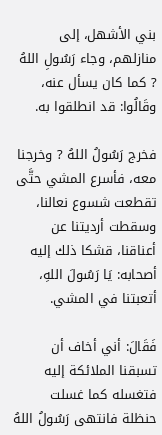بني الأشهل، إلى منازلهم، وجاء رَسُولِ اللهُ ? كما كان يسأل عنه، وقَالُوا: قد انطلقوا به.

فخرج رَسُولُ اللهُ ? وخرجنا معه، فأسرع المشي حتَّى تقطعت شسوع نعالنا، وسقطت أرديتنا عن أعناقنا، قشكا ذلك إليه أصحابه: يَا رَسُولَ اللهِ، أتعبتنا في المشي.

فَقَالَ: أني أخاف أن تسبقنا الملائكة إليه فتغسله كما غسلت حنظلة فانتهى رَسُولُ اللهُ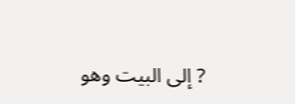? إلى البيت وهو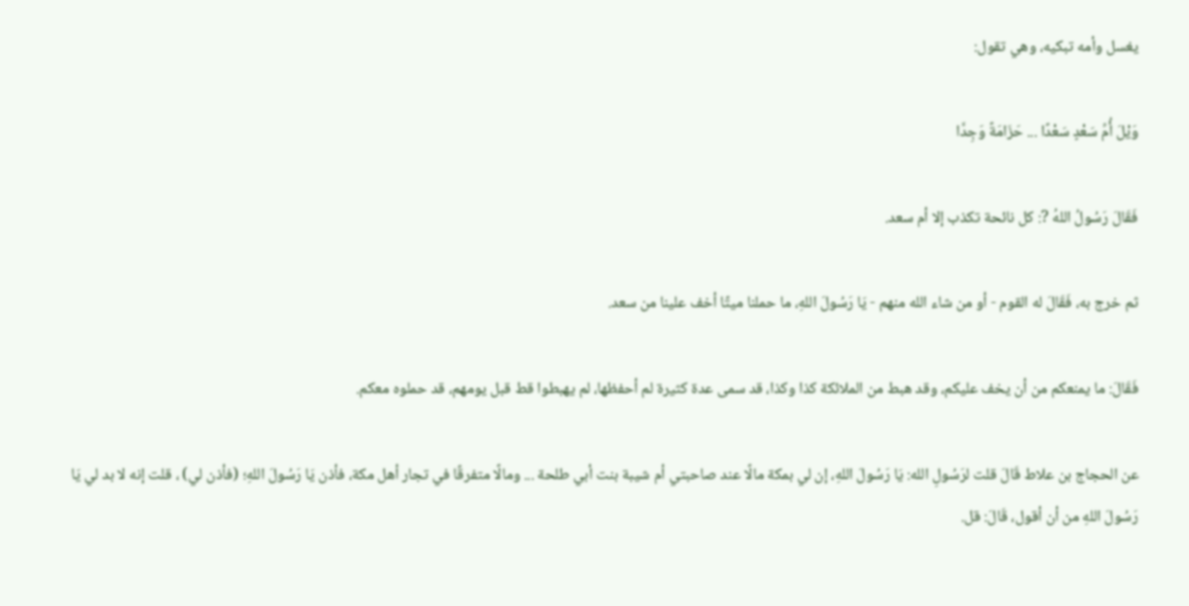يغسل وأمه تبكيه، وهي تقول:

وَيْلَ أُمِّ سَعْدٍ سَعْدًا ... حَزَامَةً وَجِدَّا

فَقَالَ رَسُولُ اللهُ ?: كل نائحة تكذب إلا أم سعد.

ثم خرج به، فَقَالَ له القوم - أو من شاء الله منهم - يَا رَسُولَ اللهِ، ما حملنا ميتًا أخف علينا من سعد.

فَقَالَ: ما يمنعكم من أن يخف عليكم، وقد هبط من الملائكة كذا وكذا، قد سمى عدة كثيرة لم أحفظها، لم يهبطوا قط قبل يومهم، قد حملوه معكم.

عن الحجاج بن علاط قَالَ قلت لرَسُولِ الله: يَا رَسُولَ اللهِ، إن لي بمكة مالًا عند صاحبتي أم شيبة بنت أبي طلحة ... ومالًا متفرقًا في تجار أهل مكة، فأذن يَا رَسُولَ اللهِ؛ (فأذن لي) ، قلت إنه لا بد لي يَا رَسُولَ اللهِ من أن أقول، قَالَ: قل.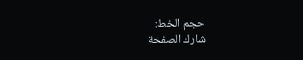حجم الخط:
شارك الصفحة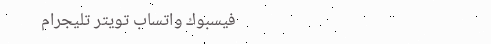فيسبوك واتساب تويتر تليجرام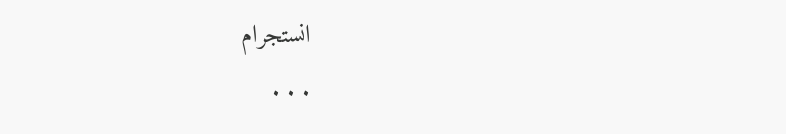انستجرام
. . .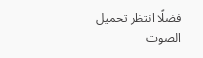فضلًا انتظر تحميل الصوت